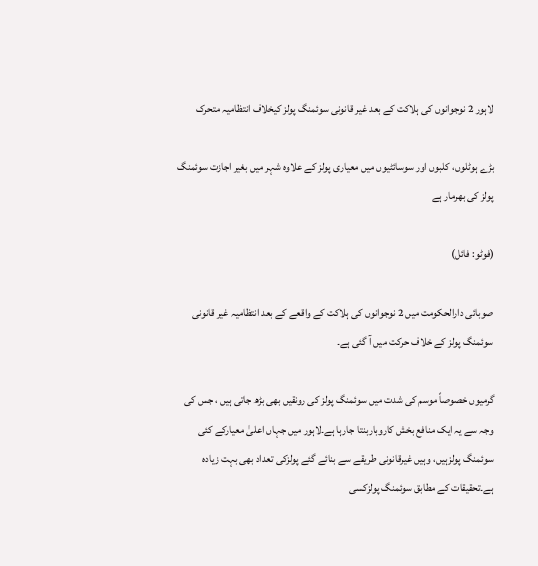لاہور 2 نوجوانوں کی ہلاکت کے بعد غیر قانونی سوئمنگ پولز کیخلاف انتظامیہ متحرک

بڑے ہوٹلوں، کلبوں اور سوسائٹیوں میں معیاری پولز کے علاوہ شہر میں بغیر اجازت سوئمنگ پولز کی بھرمار ہے

(فوٹو: فائل)

صوبائی دارالحکومت میں 2 نوجوانوں کی ہلاکت کے واقعے کے بعد انتظامیہ غیر قانونی سوئمنگ پولز کے خلاف حرکت میں آ گئی ہے۔

گرمیوں خصوصاً موسم کی شدت میں سوئمنگ پولز کی رونقیں بھی بڑھ جاتی ہیں ، جس کی وجہ سے یہ ایک منافع بخش کاروباربنتا جارہا ہے۔لاہور میں جہاں اعلیٰ معیارکے کئی سوئمنگ پولزہیں، وہیں غیرقانونی طریقے سے بنائے گئے پولزکی تعداد بھی بہت زیادہ ہے۔تحقیقات کے مطابق سوئمنگ پولزکسی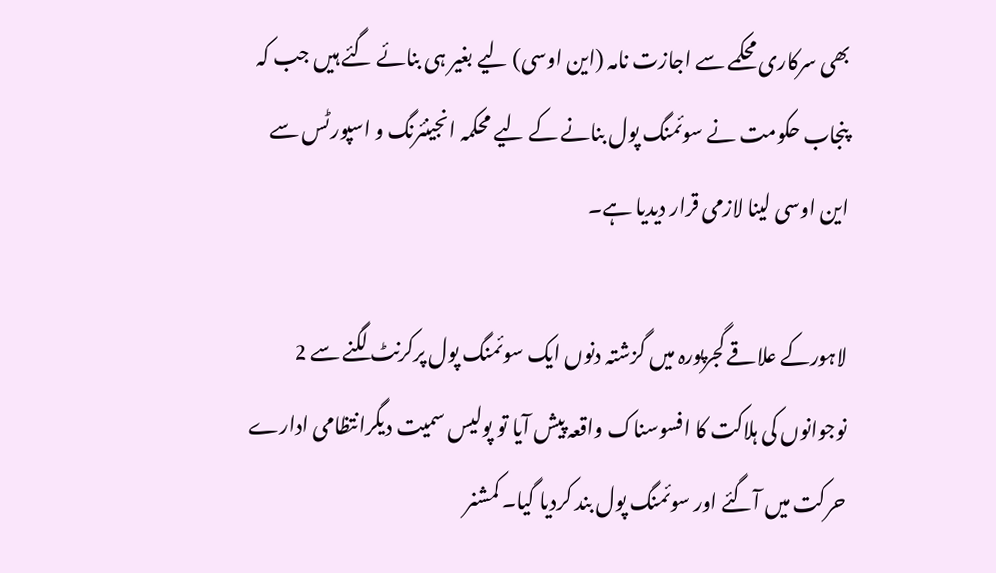بھی سرکاری محکمے سے اجازت نامہ (این اوسی) لیے بغیر ہی بنائے گئے ہیں جب کہ پنجاب حکومت نے سوئمنگ پول بنانے کے لیے محکمہ انجینئرنگ و اسپورٹس سے این اوسی لینا لازمی قرار دیدیا ہے۔

لاہورکے علاقے گجرپورہ میں گزشتہ دنوں ایک سوئمنگ پول پرکرنٹ لگنے سے 2 نوجوانوں کی ہلاکت کا افسوسناک واقعہ پیش آیا تو پولیس سمیت دیگرانتظامی ادارے حرکت میں آگئے اور سوئمنگ پول بند کردیا گیا۔ کمشنر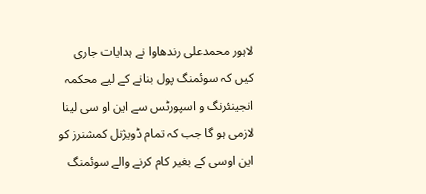لاہور محمدعلی رندھاوا نے ہدایات جاری کیں کہ سوئمنگ پول بنانے کے لیے محکمہ انجینئرنگ و اسپورٹس سے این او سی لینا لازمی ہو گا جب کہ تمام ڈویژنل کمشنرز کو این اوسی کے بغیر کام کرنے والے سوئمنگ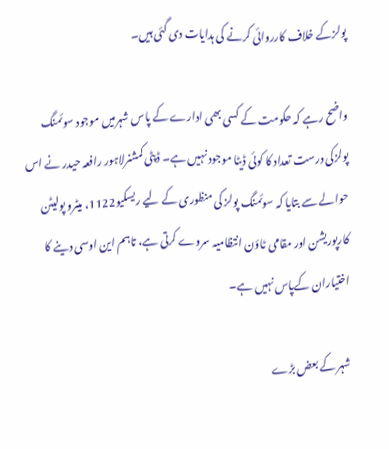پولزکے خلاف کارروائی کرنے کی ہدایات دی گئی ہیں۔

واضح رہے کہ حکومت کے کسی بھی ادارے کے پاس شہرمیں موجود سوئمنگ پولزکی درست تعداد کا کوئی ڈیٹا موجود نہیں ہے۔ ڈپٹی کمشنرلاہور رافعہ حیدر نے اس حوالے سے بتایا کہ سوئمنگ پولز کی منظوری کے لیے ریسکیو1122، میٹرو پولیٹن کارپوریشن اور مقامی ٹاؤن انتظامیہ سروے کرتی ہے، تاہم این اوسی دینے کا اختیاران کےپاس نہیں ہے۔

شہر کے بعض بڑے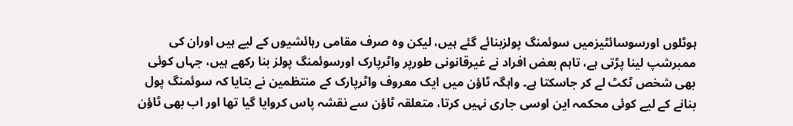ہوٹلوں اورسوسائٹیزمیں سوئمنگ پولزبنائے گئے ہیں، لیکن وہ صرف مقامی رہائشیوں کے لیے ہیں اوران کی ممبرشپ لینا پڑتی ہے، تاہم بعض افراد نے غیرقانونی طورپر واٹرپارک اورسوئمنگ پولز بنا رکھے ہیں، جہاں کوئی بھی شخص ٹکٹ لے کر جاسکتا ہے۔ واہگہ ٹاؤن میں ایک معروف واٹرپارک کے منتظمین نے بتایا کہ سوئمنگ پول بنانے کے لیے کوئی محکمہ این اوسی جاری نہیں کرتا، متعلقہ ٹاؤن سے نقشہ پاس کروایا گیا تھا اور اب بھی ٹاؤن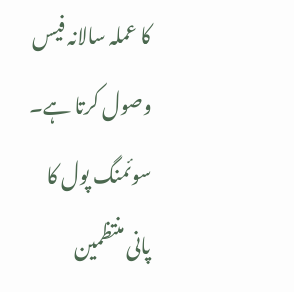کا عملہ سالانہ فیس وصول کرتا ہے۔ سوئمنگ پول کا پانی منتظمین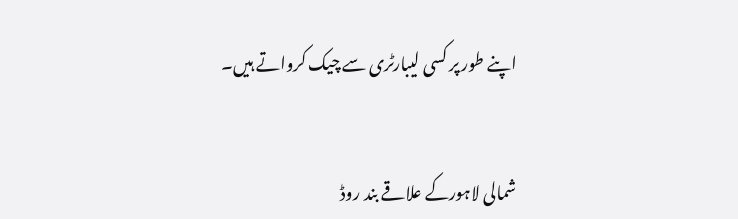اپنے طور پر کسی لیبارٹری سے چیک کرواتے ہیں۔


شمالی لاہورکے علاقے بند روڈ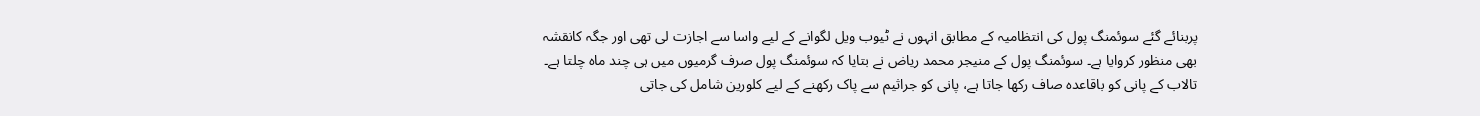پربنائے گئے سوئمنگ پول کی انتظامیہ کے مطابق انہوں نے ٹیوب ویل لگوانے کے لیے واسا سے اجازت لی تھی اور جگہ کانقشہ بھی منظور کروایا ہے۔ سوئمنگ پول کے منیجر محمد ریاض نے بتایا کہ سوئمنگ پول صرف گرمیوں میں ہی چند ماہ چلتا ہے۔ تالاب کے پانی کو باقاعدہ صاف رکھا جاتا ہے، پانی کو جراثیم سے پاک رکھنے کے لیے کلورین شامل کی جاتی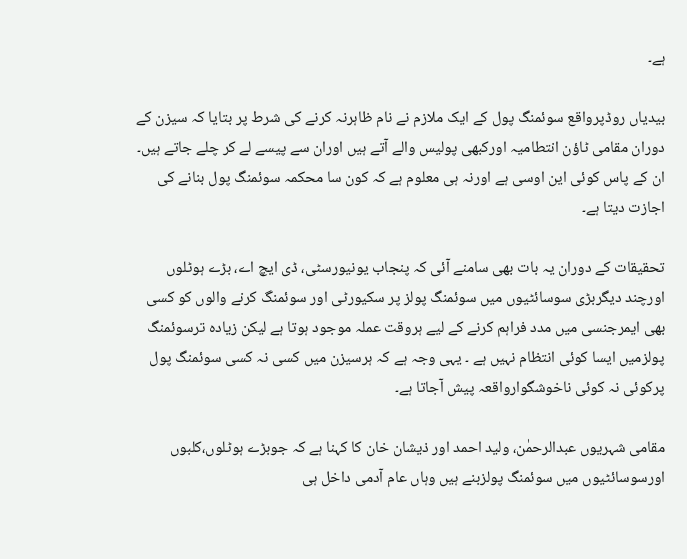ہے۔

بیدیاں روڈپرواقع سوئمنگ پول کے ایک ملازم نے نام ظاہرنہ کرنے کی شرط پر بتایا کہ سیزن کے دوران مقامی ٹاؤن انتطامیہ اورکبھی پولیس والے آتے ہیں اوران سے پیسے لے کر چلے جاتے ہیں۔ ان کے پاس کوئی این اوسی ہے اورنہ ہی معلوم ہے کہ کون سا محکمہ سوئمنگ پول بنانے کی اجازت دیتا ہے۔

تحقیقات کے دوران یہ بات بھی سامنے آئی کہ پنجاب یونیورسٹی، ڈی ایچ اے، بڑے ہوٹلوں اورچند دیگربڑی سوسائٹیوں میں سوئمنگ پولز پر سکیورٹی اور سوئمنگ کرنے والوں کو کسی بھی ایمرجنسی میں مدد فراہم کرنے کے لیے ہروقت عملہ موجود ہوتا ہے لیکن زیادہ ترسوئمنگ پولزمیں ایسا کوئی انتظام نہیں ہے ۔ یہی وجہ ہے کہ ہرسیزن میں کسی نہ کسی سوئمنگ پول پرکوئی نہ کوئی ناخوشگوارواقعہ پیش آجاتا ہے۔

مقامی شہریوں عبدالرحمٰن، ولید احمد اور ذیشان خان کا کہنا ہے کہ جوبڑے ہوٹلوں،کلبوں اورسوسائٹیوں میں سوئمنگ پولزبنے ہیں وہاں عام آدمی داخل ہی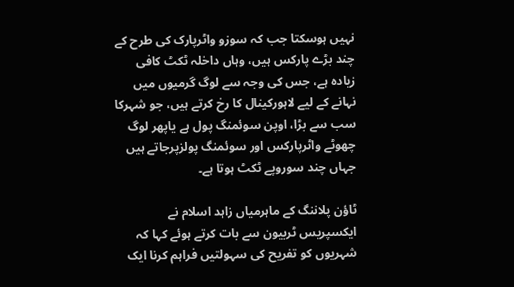نہیں ہوسکتا جب کہ سوزو واٹرپارک کی طرح کے چند بڑے پارکس ہیں، وہاں داخلہ ٹکٹ کافی زیادہ ہے، جس کی وجہ سے لوگ گرمیوں میں نہانے کے لیے لاہورکینال کا رخ کرتے ہیں، جو شہرکا سب سے بڑا، اوپن سوئمنگ پول ہے یاپھر لوگ چھوٹے واٹرپارکس اور سوئمنگ پولزپرجاتے ہیں جہاں چند سوروپے ٹکٹ ہوتا ہے۔

ٹاؤن پلاننگ کے ماہرمیاں زاہد اسلام نے ایکسپریس ٹربیون سے بات کرتے ہوئے کہا کہ شہریوں کو تفریح کی سہولتیں فراہم کرنا ایک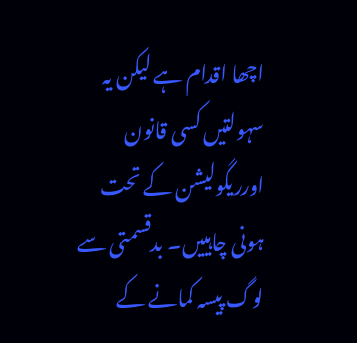اچھا اقدام ہے لیکن یہ سہولتیں کسی قانون اورریگولیشن کے تحت ہونی چاہییں۔ بدقسمتی سے لوگ پیسہ کمانے کے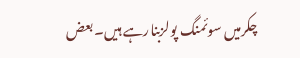چکرمیں سوئمنگ پولزبنارہے ہیں۔ بعض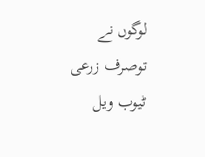لوگوں نے توصرف زرعی ٹیوب ویل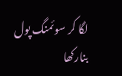لگا کر سوئمنگ پول بنارکھا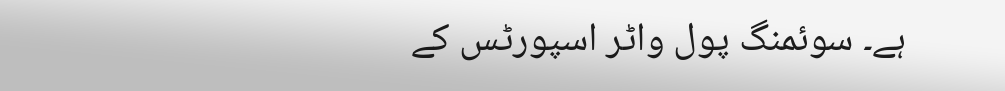ہے۔ سوئمنگ پول واٹر اسپورٹس کے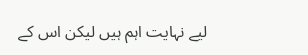لیے نہایت اہم ہیں لیکن اس کے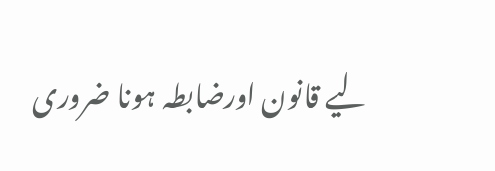لیے قانون اورضابطہ ہونا ضروری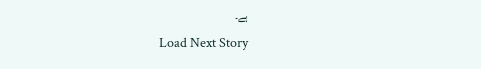ہے۔
Load Next Story